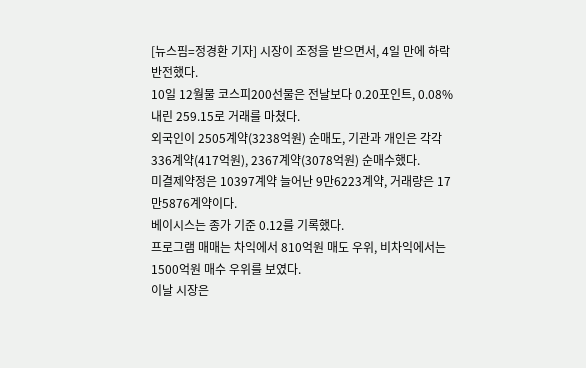[뉴스핌=정경환 기자] 시장이 조정을 받으면서, 4일 만에 하락 반전했다.
10일 12월물 코스피200선물은 전날보다 0.20포인트, 0.08% 내린 259.15로 거래를 마쳤다.
외국인이 2505계약(3238억원) 순매도, 기관과 개인은 각각 336계약(417억원), 2367계약(3078억원) 순매수했다.
미결제약정은 10397계약 늘어난 9만6223계약, 거래량은 17만5876계약이다.
베이시스는 종가 기준 0.12를 기록했다.
프로그램 매매는 차익에서 810억원 매도 우위, 비차익에서는 1500억원 매수 우위를 보였다.
이날 시장은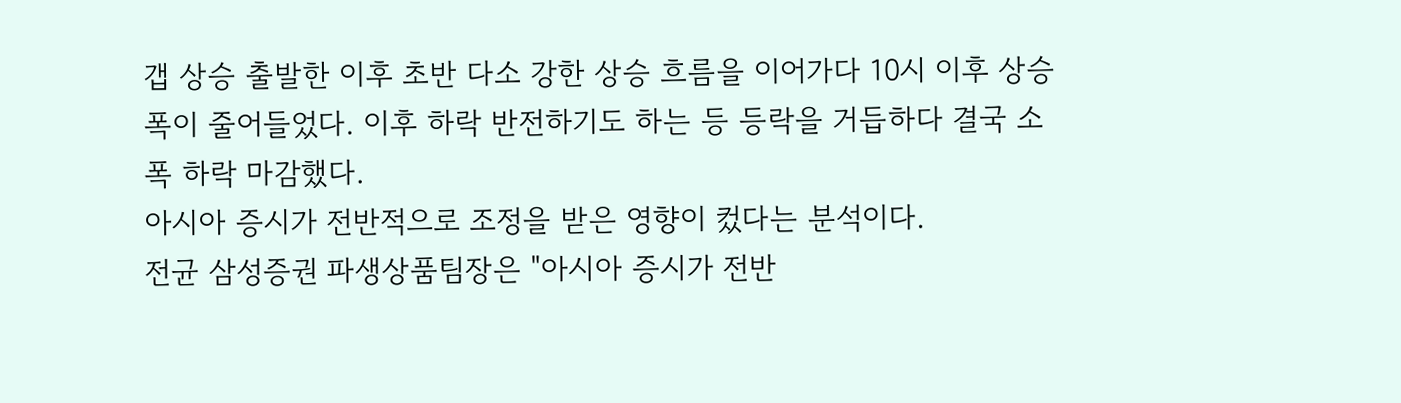갭 상승 출발한 이후 초반 다소 강한 상승 흐름을 이어가다 10시 이후 상승폭이 줄어들었다. 이후 하락 반전하기도 하는 등 등락을 거듭하다 결국 소폭 하락 마감했다.
아시아 증시가 전반적으로 조정을 받은 영향이 컸다는 분석이다.
전균 삼성증권 파생상품팀장은 "아시아 증시가 전반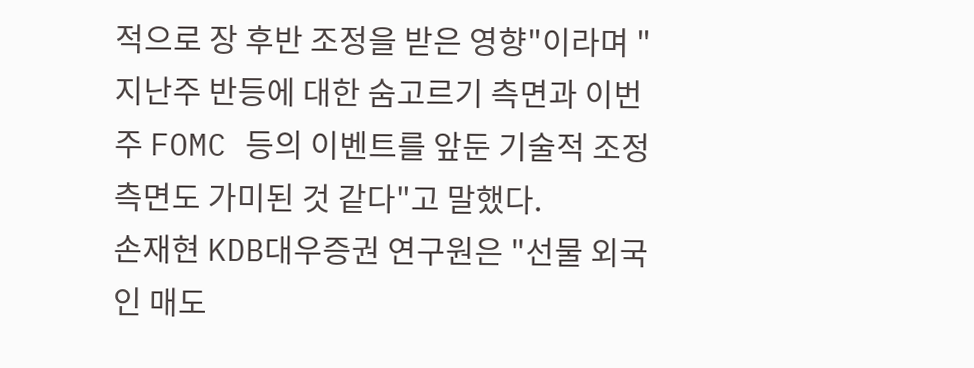적으로 장 후반 조정을 받은 영향"이라며 "지난주 반등에 대한 숨고르기 측면과 이번주 FOMC 등의 이벤트를 앞둔 기술적 조정 측면도 가미된 것 같다"고 말했다.
손재현 KDB대우증권 연구원은 "선물 외국인 매도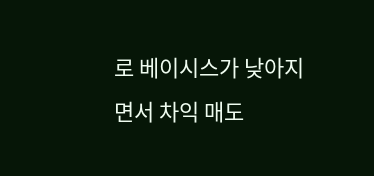로 베이시스가 낮아지면서 차익 매도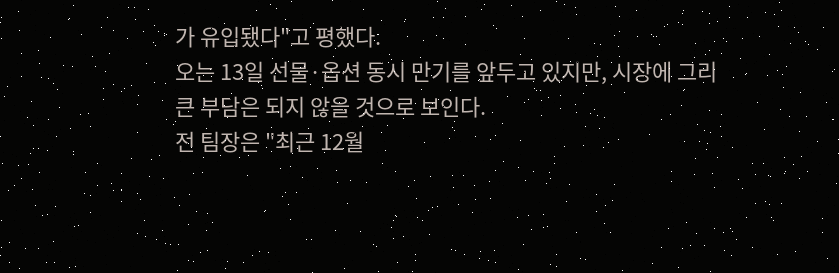가 유입됐다"고 평했다.
오는 13일 선물·옵션 동시 만기를 앞두고 있지만, 시장에 그리 큰 부담은 되지 않을 것으로 보인다.
전 팀장은 "최근 12월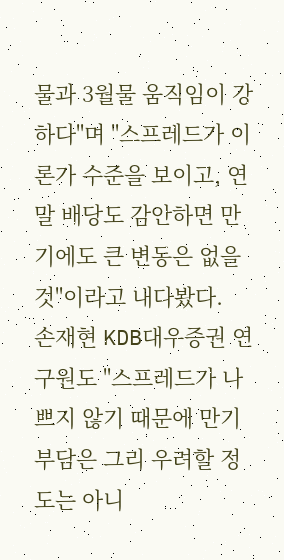물과 3월물 움직임이 강하다"며 "스프레드가 이론가 수준을 보이고, 연말 배당도 감안하면 만기에도 큰 변동은 없을 것"이라고 내다봤다.
손재현 KDB대우증권 연구원도 "스프레드가 나쁘지 않기 때문에 만기 부담은 그리 우려할 정도는 아니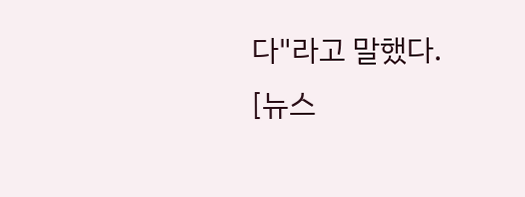다"라고 말했다.
[뉴스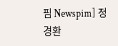핌 Newspim] 정경환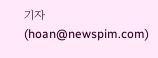기자 (hoan@newspim.com)